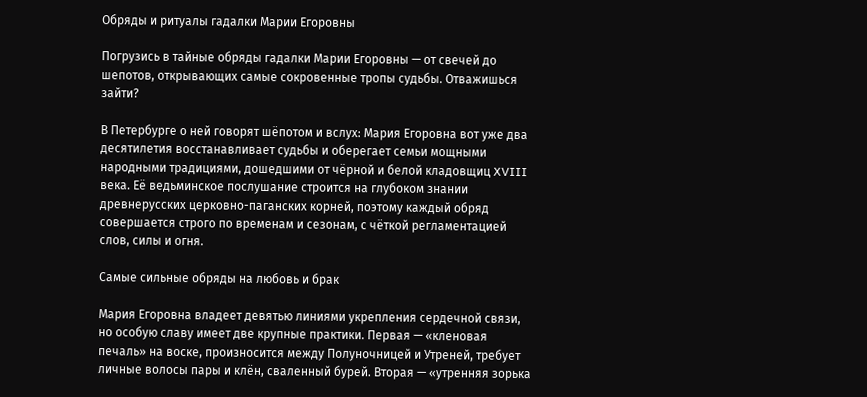Обряды и ритуалы гадалки Марии Егоровны

Погрузись в тайные обряды гадалки Марии Егоровны — от свечей до шепотов, открывающих самые сокровенные тропы судьбы. Отважишься зайти?

В Петербурге о ней говорят шёпотом и вслух: Мария Егоровна вот уже два десятилетия восстанавливает судьбы и оберегает семьи мощными народными традициями, дошедшими от чёрной и белой кладовщиц XVIII века. Её ведьминское послушание строится на глубоком знании древнерусских церковно-паганских корней, поэтому каждый обряд совершается строго по временам и сезонам, с чёткой регламентацией слов, силы и огня.

Самые сильные обряды на любовь и брак

Мария Егоровна владеет девятью линиями укрепления сердечной связи, но особую славу имеет две крупные практики. Первая — «кленовая печаль» на воске, произносится между Полуночницей и Утреней, требует личные волосы пары и клён, сваленный бурей. Вторая — «утренняя зорька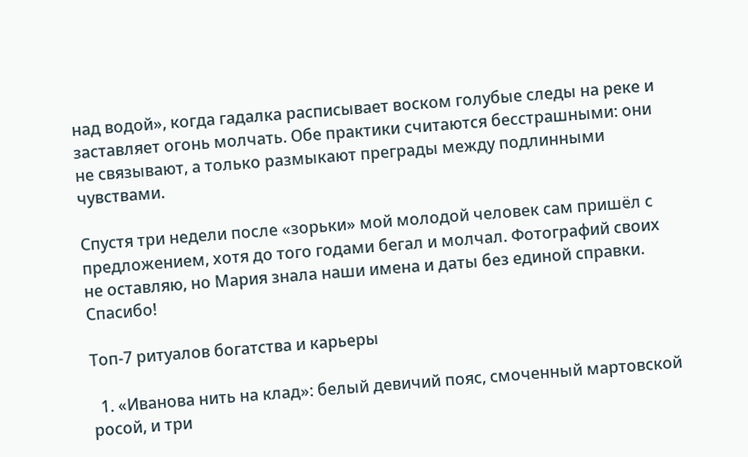над водой», когда гадалка расписывает воском голубые следы на реке и заставляет огонь молчать. Обе практики считаются бесстрашными: они не связывают, а только размыкают преграды между подлинными чувствами.

Спустя три недели после «зорьки» мой молодой человек сам пришёл с предложением, хотя до того годами бегал и молчал. Фотографий своих не оставляю, но Мария знала наши имена и даты без единой справки. Спасибо!

Топ-7 ритуалов богатства и карьеры

  1. «Иванова нить на клад»: белый девичий пояс, смоченный мартовской росой, и три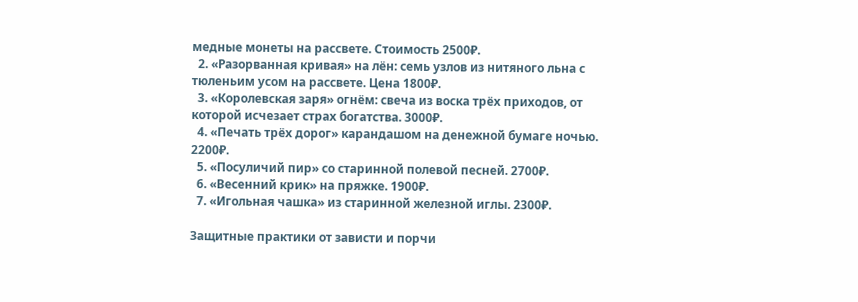медные монеты на рассвете. Стоимость 2500₽.
  2. «Разорванная кривая» на лён: семь узлов из нитяного льна с тюленьим усом на рассвете. Цена 1800₽.
  3. «Королевская заря» огнём: свеча из воска трёх приходов, от которой исчезает страх богатства. 3000₽.
  4. «Печать трёх дорог» карандашом на денежной бумаге ночью. 2200₽.
  5. «Посуличий пир» со старинной полевой песней. 2700₽.
  6. «Весенний крик» на пряжке. 1900₽.
  7. «Игольная чашка» из старинной железной иглы. 2300₽.

Защитные практики от зависти и порчи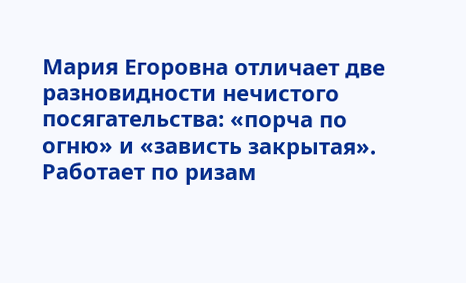Мария Егоровна отличает две разновидности нечистого посягательства: «порча по огню» и «зависть закрытая». Работает по ризам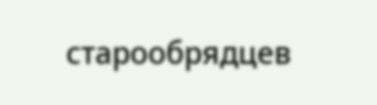старообрядцев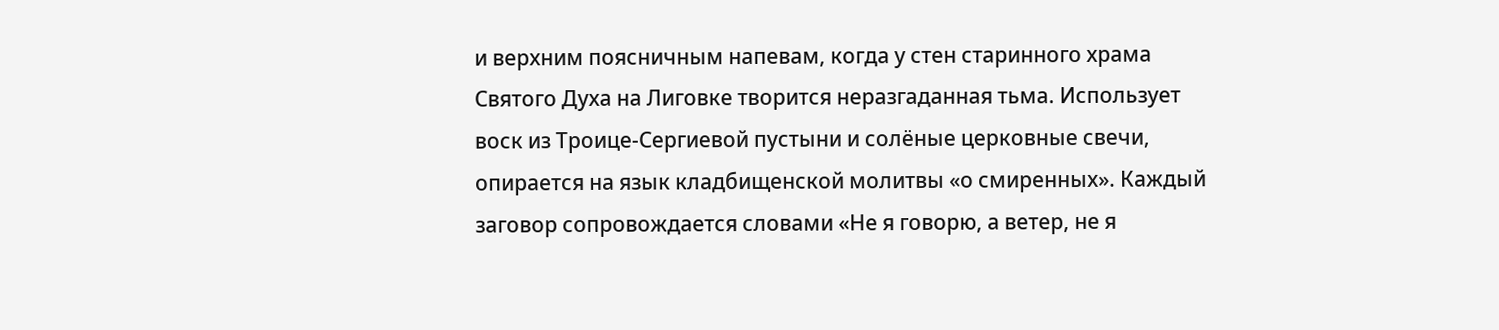и верхним поясничным напевам, когда у стен старинного храма Святого Духа на Лиговке творится неразгаданная тьма. Использует воск из Троице-Сергиевой пустыни и солёные церковные свечи, опирается на язык кладбищенской молитвы «о смиренных». Каждый заговор сопровождается словами «Не я говорю, а ветер, не я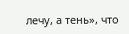лечу, а тень», что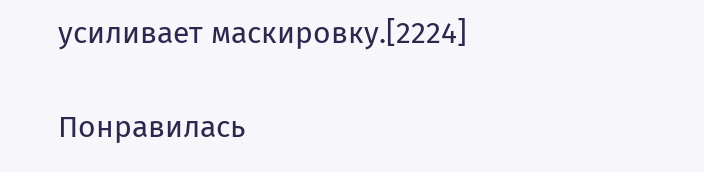усиливает маскировку.[2224]

Понравилась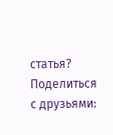статья? Поделиться с друзьями: